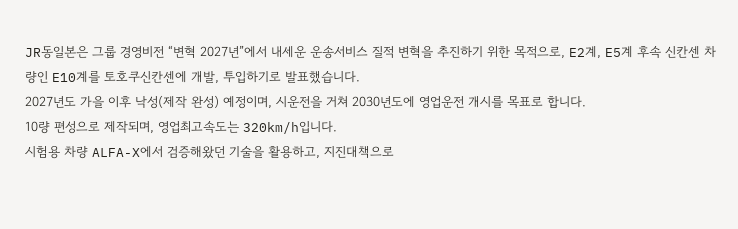JR동일본은 그룹 경영비전 “변혁 2027년”에서 내세운 운송서비스 질적 변혁을 추진하기 위한 목적으로, E2계, E5계 후속 신칸센 차량인 E10계를 토호쿠신칸센에 개발, 투입하기로 발표했습니다.
2027년도 가을 이후 낙성(제작 완성) 예정이며, 시운전을 거쳐 2030년도에 영업운전 개시를 목표로 합니다.
10량 편성으로 제작되며, 영업최고속도는 320km/h입니다.
시험용 차량 ALFA-X에서 검증해왔던 기술을 활용하고, 지진대책으로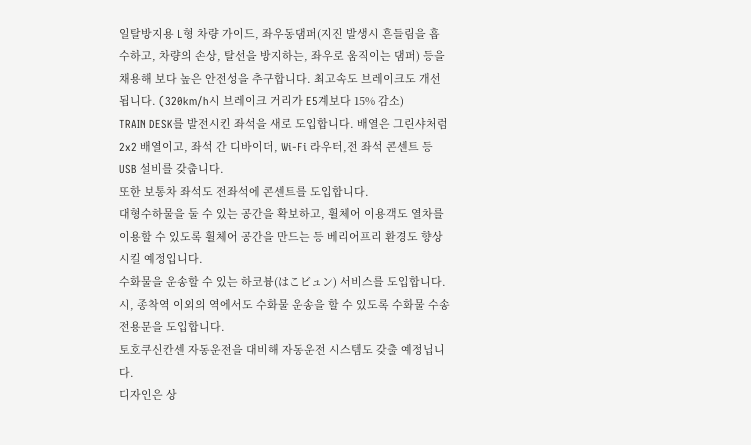일탈방지용 L형 차량 가이드, 좌우동댐퍼(지진 발생시 흔들림을 흡수하고, 차량의 손상, 탈선을 방지하는, 좌우로 움직이는 댐퍼) 등을 채용해 보다 높은 안전성을 추구합니다. 최고속도 브레이크도 개선됩니다. (320km/h시 브레이크 거리가 E5계보다 15% 감소)
TRAIN DESK를 발전시킨 좌석을 새로 도입합니다. 배열은 그린샤처럼 2x2 배열이고, 좌석 간 디바이더, Wi-Fi 라우터,전 좌석 콘센트 등 USB 설비를 갖춥니다.
또한 보통차 좌석도 전좌석에 콘센트를 도입합니다.
대형수하물을 둘 수 있는 공간을 확보하고, 휠체어 이용객도 열차를 이용할 수 있도록 휠체어 공간을 만드는 등 베리어프리 환경도 향상시킬 예정입니다.
수화물을 운송할 수 있는 하코븅(はこビュン) 서비스를 도입합니다. 시, 종착역 이외의 역에서도 수화물 운송을 할 수 있도록 수화물 수송 전용문을 도입합니다.
토호쿠신칸센 자동운전을 대비해 자동운전 시스템도 갖출 예정닙니다.
디자인은 상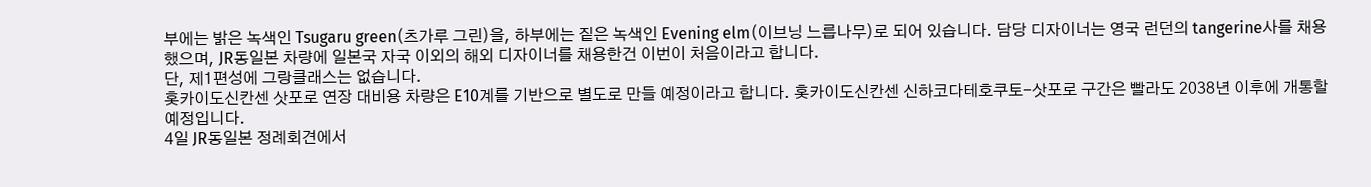부에는 밝은 녹색인 Tsugaru green(츠가루 그린)을, 하부에는 짙은 녹색인 Evening elm(이브닝 느릅나무)로 되어 있습니다. 담당 디자이너는 영국 런던의 tangerine사를 채용했으며, JR동일본 차량에 일본국 자국 이외의 해외 디자이너를 채용한건 이번이 처음이라고 합니다.
단, 제1편성에 그랑클래스는 없습니다.
홋카이도신칸센 삿포로 연장 대비용 차량은 E10계를 기반으로 별도로 만들 예정이라고 합니다. 홋카이도신칸센 신하코다테호쿠토-삿포로 구간은 빨라도 2038년 이후에 개통할 예정입니다.
4일 JR동일본 정례회견에서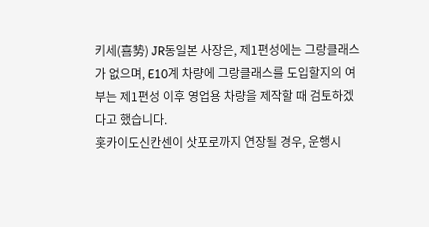키세(喜㔟) JR동일본 사장은, 제1편성에는 그랑클래스가 없으며, E10계 차량에 그랑클래스를 도입할지의 여부는 제1편성 이후 영업용 차량을 제작할 때 검토하겠다고 했습니다.
홋카이도신칸센이 삿포로까지 연장될 경우, 운행시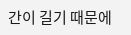간이 길기 때문에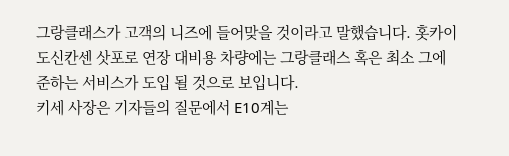그랑클래스가 고객의 니즈에 들어맞을 것이라고 말했습니다. 홋카이도신칸센 삿포로 연장 대비용 차량에는 그랑클래스 혹은 최소 그에 준하는 서비스가 도입 될 것으로 보입니다.
키세 사장은 기자들의 질문에서 E10계는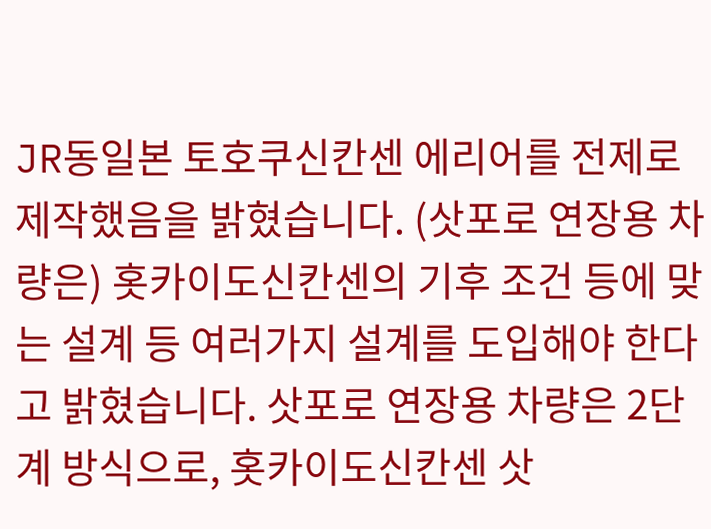JR동일본 토호쿠신칸센 에리어를 전제로 제작했음을 밝혔습니다. (삿포로 연장용 차량은) 홋카이도신칸센의 기후 조건 등에 맞는 설계 등 여러가지 설계를 도입해야 한다고 밝혔습니다. 삿포로 연장용 차량은 2단계 방식으로, 홋카이도신칸센 삿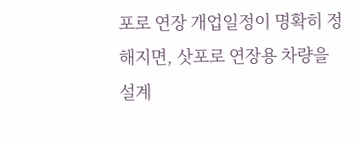포로 연장 개업일정이 명확히 정해지면, 삿포로 연장용 차량을 설계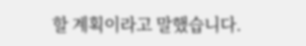할 계획이라고 말했습니다.